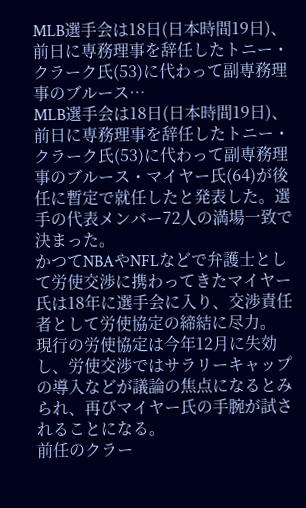MLB選手会は18日(日本時間19日)、前日に専務理事を辞任したトニー・クラーク氏(53)に代わって副専務理事のブルース…
MLB選手会は18日(日本時間19日)、前日に専務理事を辞任したトニー・クラーク氏(53)に代わって副専務理事のブルース・マイヤー氏(64)が後任に暫定で就任したと発表した。選手の代表メンバー72人の満場一致で決まった。
かつてNBAやNFLなどで弁護士として労使交渉に携わってきたマイヤー氏は18年に選手会に入り、交渉責任者として労使協定の締結に尽力。
現行の労使協定は今年12月に失効し、労使交渉ではサラリーキャップの導入などが議論の焦点になるとみられ、再びマイヤー氏の手腕が試されることになる。
前任のクラー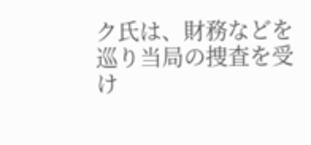ク氏は、財務などを巡り当局の捜査を受け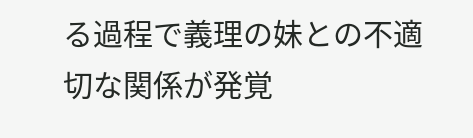る過程で義理の妹との不適切な関係が発覚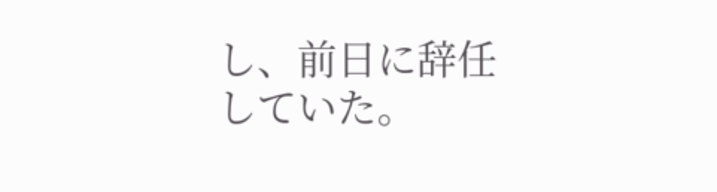し、前日に辞任していた。